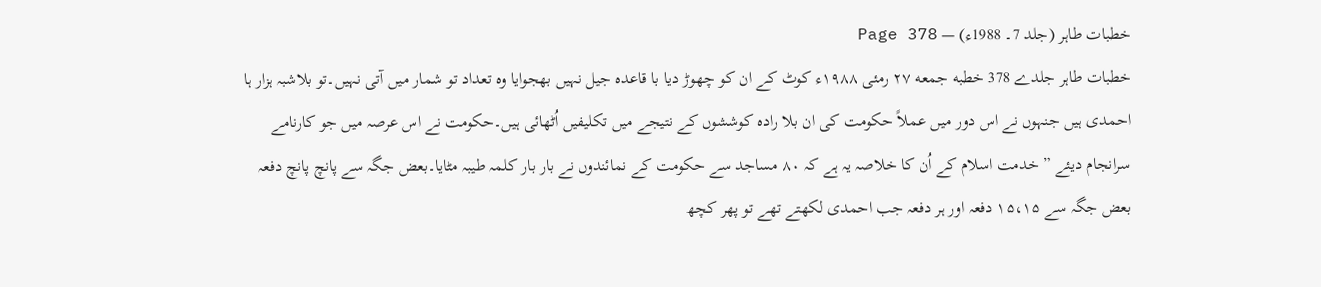خطبات طاہر (جلد 7۔ 1988ء) — Page 378
خطبات طاہر جلدے 378 خطبه جمعه ۲۷ رمئی ۱۹۸۸ء کوٹ کے ان کو چھوڑ دیا با قاعدہ جیل نہیں بھجوایا وہ تعداد تو شمار میں آتی نہیں۔تو بلاشبہ ہزار ہا احمدی ہیں جنہوں نے اس دور میں عملاً حکومت کی ان بلا رادہ کوششوں کے نتیجے میں تکلیفیں اُٹھائی ہیں۔حکومت نے اس عرصہ میں جو کارنامے سرانجام دیئے ” خدمت اسلام کے اُن کا خلاصہ یہ ہے کہ ۸۰ مساجد سے حکومت کے نمائندوں نے بار بار کلمہ طیبہ مٹایا۔بعض جگہ سے پانچ پانچ دفعہ بعض جگہ سے ۱۵،۱۵ دفعہ اور ہر دفعہ جب احمدی لکھتے تھے تو پھر کچھ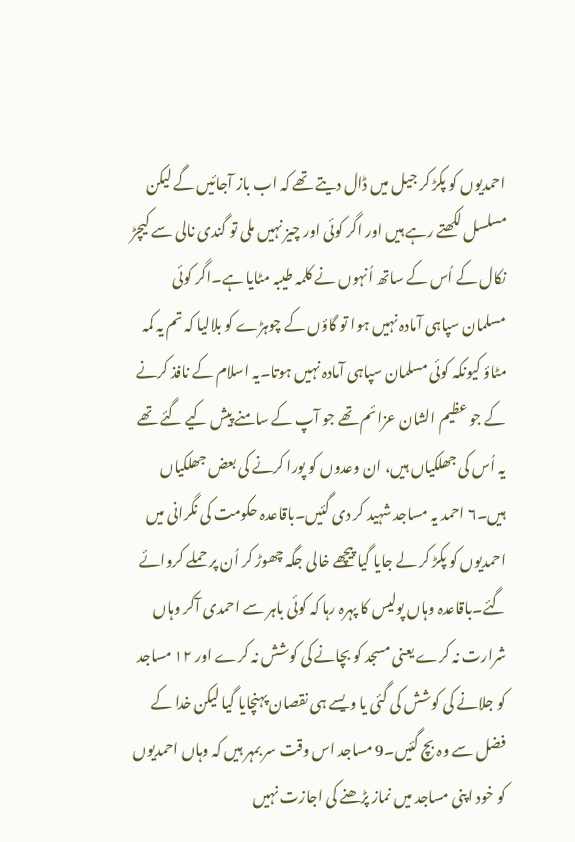احمدیوں کو پکڑ کر جیل میں ڈال دیتے تھے کہ اب باز آجائیں گے لیکن مسلسل لکھتے رہے ہیں اور اگر کوئی اور چیز نہیں ملی تو گندی نالی سے کیچڑ نکال کے اُس کے ساتھ اُنہوں نے کلمہ طیبہ مٹایا ہے۔اگر کوئی مسلمان سپاہی آمادہ نہیں ہوا تو گاؤں کے چوہڑے کو بلالیا کہ تم یہ کمہ مٹاؤ کیونکہ کوئی مسلمان سپاہی آمادہ نہیں ہوتا۔یہ اسلام کے نافذ کرنے کے جو عظیم الشان عزائم تھے جو آپ کے سامنے پیش کیے گئے تھے یہ اُس کی جھلکیاں ہیں، ان وعدوں کو پورا کرنے کی بعض جھلکیاں ہیں۔۶ احمد یہ مساجد شہید کر دی گئیں۔باقاعدہ حکومت کی نگرانی میں احمدیوں کو پکڑ کر لے جایا گیا پیچھے خالی جگہ چھوڑ کر اُن پر حملے کروائے گئے۔باقاعدہ وہاں پولیس کا پہرہ رہا کہ کوئی باہر سے احمدی آکر وہاں شرارت نہ کرے یعنی مسجد کو بچانے کی کوشش نہ کرے اور ۱۲ مساجد کو جلانے کی کوشش کی گئی یا ویسے ہی نقصان پہنچایا گیا لیکن خدا کے فضل سے وہ بچ گئیں۔9 مساجد اس وقت سر بمہر ہیں کہ وہاں احمدیوں کو خود اپنی مساجد میں نماز پڑھنے کی اجازت نہیں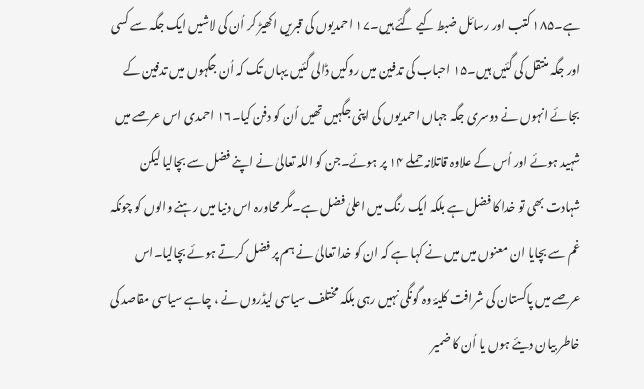ہے۔۱۸۵ کتب اور رسائل ضبط کیے گئے ہیں۔۱۷ احمدیوں کی قبریں اکھیڑ کر اُن کی لاشیں ایک جگہ سے کسی اور جگہ منتقل کی گئیں ہیں۔۱۵ احباب کی تدفین میں روکیں ڈالی گئیں یہاں تک کہ اُن جگہوں میں تدفین کے بجائے انہوں نے دوسری جگہ جہاں احمدیوں کی اپنی جگہیں تھیں اُن کو دفن کیا۔۱۶ احمدی اس عرصے میں شہید ہوئے اور اُس کے علاوہ قاتلانہ حملے ۱۴ پر ہوئے۔جن کو اللہ تعالیٰ نے اپنے فضل سے بچالیا لیکن شہادت بھی تو خدا کا فضل ہے بلکہ ایک رنگ میں اعلیٰ فضل ہے۔مگر محاورہ اس دنیا میں رہنے والوں کو چونکہ غم سے بچایا ان معنوں میں میں نے کہا ہے کہ ان کو خدا تعالیٰ نے ہم پر فضل کرتے ہوئے بچالیا۔اس عرصے میں پاکستان کی شرافت کلیۂ وہ گونگی نہیں رہی بلکہ مختلف سیاسی لیڈروں نے ، چاہے سیاسی مقاصد کی خاطر بیان دیئے ہوں یا اُن کا ضمیر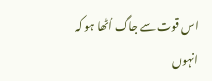اس قوت سے جاگ اُٹھا ہو کہ انہوں